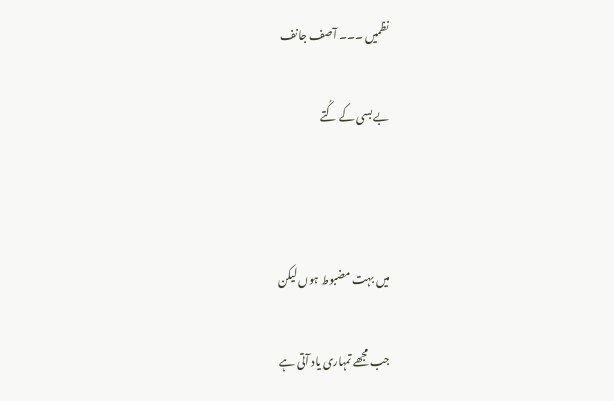نظمیں ۔۔۔ آصف جانف

بے بسی کے کُتے



میں بہت مضبوط ہوں لیکن

جب مجھے تمہاری یاد آتی ہے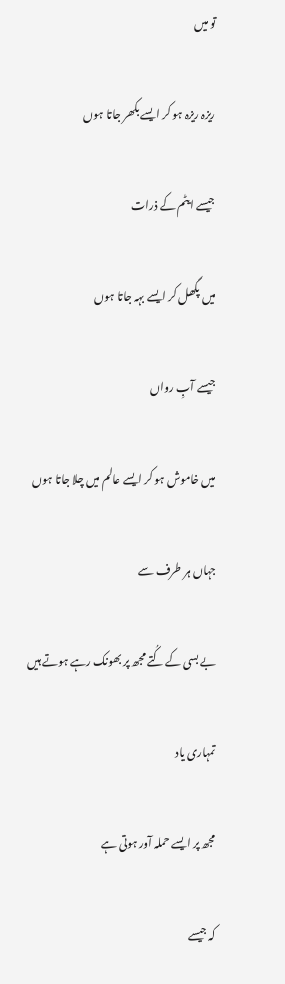تو میں

ریزہ ریزہ ہو کر ایسے بکھر جاتا ہوں

جیسے ایٹم کے ذرات

میں پگھل کر ایسے بہہ جاتا ہوں

جیسے آبِ رواں

میں خاموش ہو کر ایسے عالم میں چلا جاتا ہوں

جہاں ہر طرف سے

بے بسی کے کُتے مجھ پر بھونک رہے ہوتے ہیں

تمہاری یاد

مجھ پر ایسے حملہ آور ہوتی ہے

کہ جیسے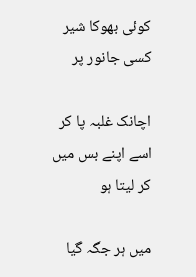کوئی بھوکا شیر کسی جانور پر

اچانک غلبہ پا کر اسے اپنے بس میں کر لیتا ہو

میں ہر جگہ گیا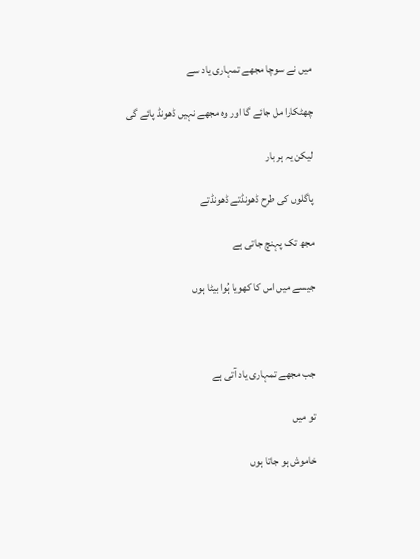میں نے سوچا مجھے تمہاری یاد سے

چھٹکارا مل جائے گا اور وہ مجھے نہیں ڈھونڈ پائے گی

لیکن یہ ہر بار

پاگلوں کی طرح ڈھونڈتے ڈھونڈتے

مجھ تک پہنچ جاتی ہے

جیسے میں اس کا کھویا ہُوا بیٹا ہوں



جب مجھے تمہاری یاد آتی ہے

تو میں

خاموش ہو جاتا ہوں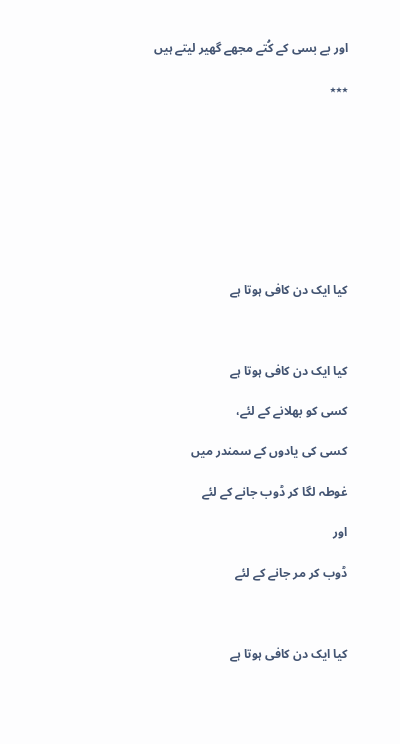اور بے بسی کے کُتے مجھے گھیر لیتے ہیں

٭٭٭









کیا ایک دن کافی ہوتا ہے



کیا ایک دن کافی ہوتا ہے

کسی کو بھلانے کے لئے،

کسی کی یادوں کے سمندر میں

غوطہ لگا کر ڈوب جانے کے لئے

اور

ڈوب کر مر جانے کے لئے



کیا ایک دن کافی ہوتا ہے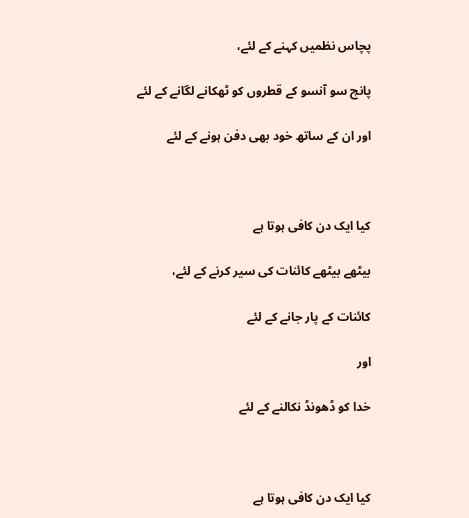پچاس نظمیں کہنے کے لئے،

پانچ سو آنسو کے قطروں کو ٹھکانے لگانے کے لئے

اور ان کے ساتھ خود بھی دفن ہونے کے لئے



کیا ایک دن کافی ہوتا ہے

بیٹھے بیٹھے کائنات کی سیر کرنے کے لئے،

کائنات کے پار جانے کے لئے

اور

خدا کو ڈھونڈ نکالنے کے لئے



کیا ایک دن کافی ہوتا ہے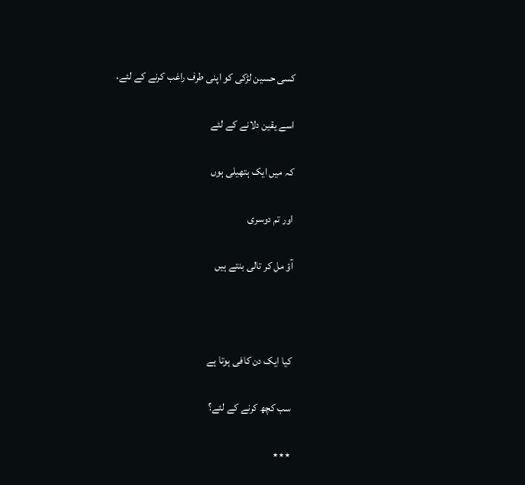کسی حسین لڑکی کو اپنی طرف راغب کرنے کے لئے،

اسے یقین دلانے کے لئے

کہ میں ایک ہتھیلی ہوں

اور تم دوسری

آؤ مل کر تالی بنتے ہیں



کیا ایک دن کافی ہوتا ہے

سب کچھ کرنے کے لئے؟

٭٭٭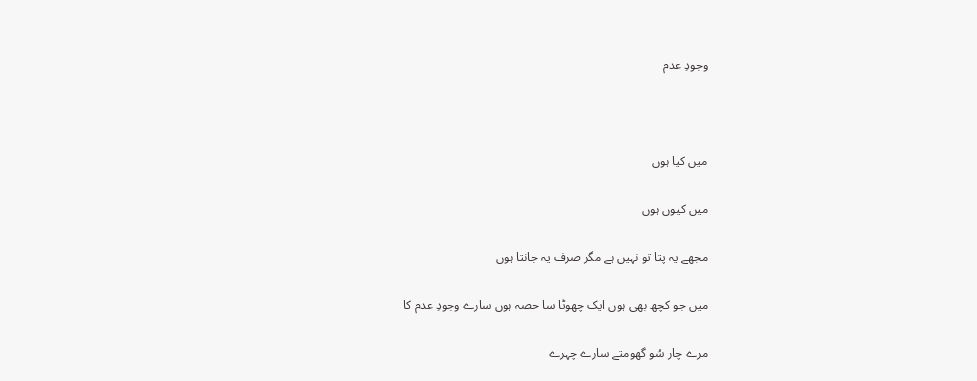وجودِ عدم



میں کیا ہوں

میں کیوں ہوں

مجھے یہ پتا تو نہیں ہے مگر صرف یہ جانتا ہوں

میں جو کچھ بھی ہوں ایک چھوٹا سا حصہ ہوں سارے وجودِ عدم کا

مرے چار سُو گھومتے سارے چہرے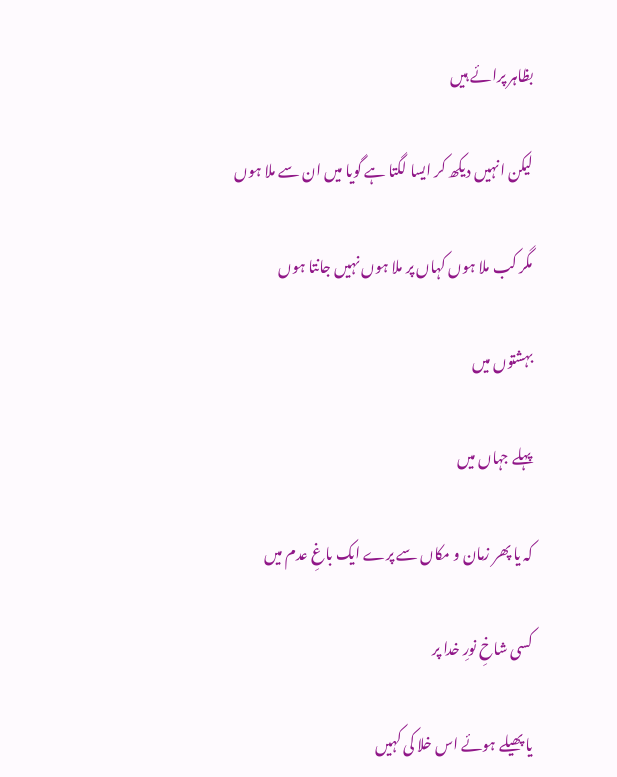بظاہر پرائے ہیں

لیکن انہیں دیکھ کر ایسا لگتا ہے گویا میں ان سے ملا ہوں

مگر کب ملا ہوں کہاں پر ملا ہوں نہیں جانتا ہوں

بہشتوں میں

پہلے جہاں میں

کہ یا پھر زمان و مکاں سے پرے ایک باغِ عدم میں

کسی شاخِ نورِ خدا پر

یا پھیلے ہوئے اس خلا کی کہیں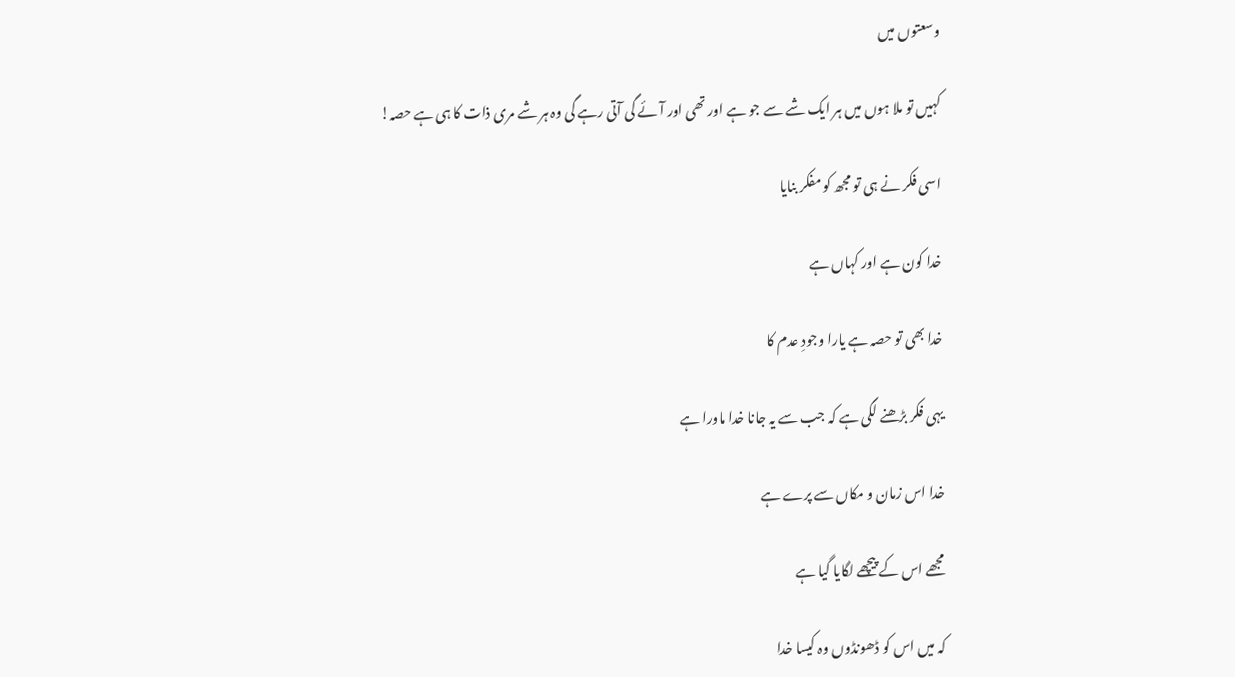وسعتوں میں

کہیں تو ملا ہوں میں ہر ایک شے سے جو ہے اور تھی اور آئے گی آتی رہے گی وہ ہر شے مری ذات کا ہی ہے حصہ!

اسی فکر نے ہی تو مجھ کو مفکر بنایا

خدا کون ہے اور کہاں ہے

خدا بھی تو حصہ ہے یارا وجودِ عدم کا

یہی فکر بڑھنے لگی ہے کہ جب سے یہ جانا خدا ماورا ہے

خدا اس زمان و مکاں سے پرے ہے

مجھے اس کے پیچھے لگایا گیا ہے

کہ میں اس کو ڈھونڈوں وہ کیسا خدا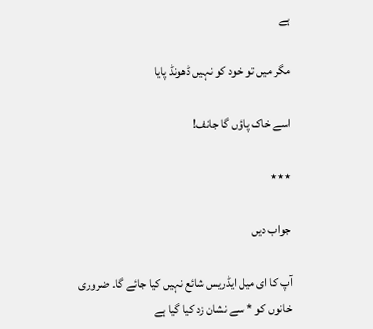ہے

مگر میں تو خود کو نہیں ڈھونڈ پایا

اسے خاک پاؤں گا جانف!

٭٭٭

جواب دیں

آپ کا ای میل ایڈریس شائع نہیں کیا جائے گا۔ ضروری خانوں کو * سے نشان زد کیا گیا ہے